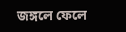জঙ্গলে ফেলে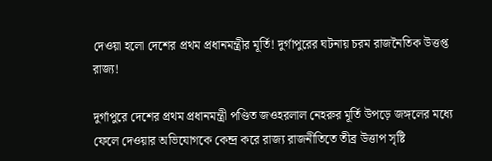দেওয়া হলো দেশের প্রথম প্রধানমন্ত্রীর মূর্তি! দুর্গাপুরের ঘটনায় চরম রাজনৈতিক উত্তপ্ত রাজ্য!

দুর্গাপুরে দেশের প্রথম প্রধানমন্ত্রী পণ্ডিত জওহরলাল নেহরুর মূর্তি উপড়ে জঙ্গলের মধ্যে ফেলে দেওয়ার অভিযোগকে কেন্দ্র করে রাজ্য রাজনীতিতে তীব্র উত্তাপ সৃষ্টি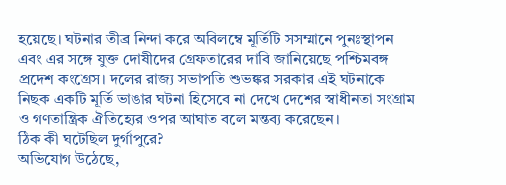হয়েছে। ঘটনার তীব্র নিন্দা করে অবিলম্বে মূর্তিটি সসম্মানে পুনঃস্থাপন এবং এর সঙ্গে যুক্ত দোষীদের গ্রেফতারের দাবি জানিয়েছে পশ্চিমবঙ্গ প্রদেশ কংগ্রেস। দলের রাজ্য সভাপতি শুভঙ্কর সরকার এই ঘটনাকে নিছক একটি মূর্তি ভাঙার ঘটনা হিসেবে না দেখে দেশের স্বাধীনতা সংগ্রাম ও গণতান্ত্রিক ঐতিহ্যের ওপর আঘাত বলে মন্তব্য করেছেন।
ঠিক কী ঘটেছিল দুর্গাপুরে?
অভিযোগ উঠেছে,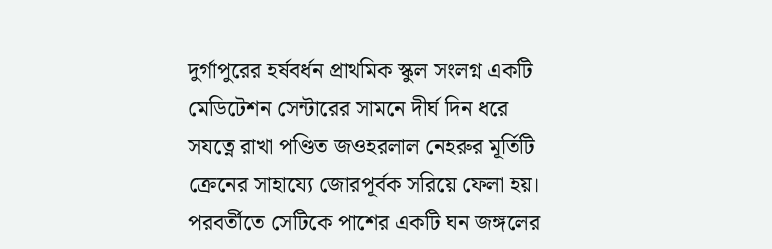দুর্গাপুরের হর্ষবর্ধন প্রাথমিক স্কুল সংলগ্ন একটি মেডিটেশন সেন্টারের সামনে দীর্ঘ দিন ধরে সযত্নে রাখা পণ্ডিত জওহরলাল নেহরুর মূর্তিটি ক্রেনের সাহায্যে জোরপূর্বক সরিয়ে ফেলা হয়। পরবর্তীতে সেটিকে পাশের একটি ঘন জঙ্গলের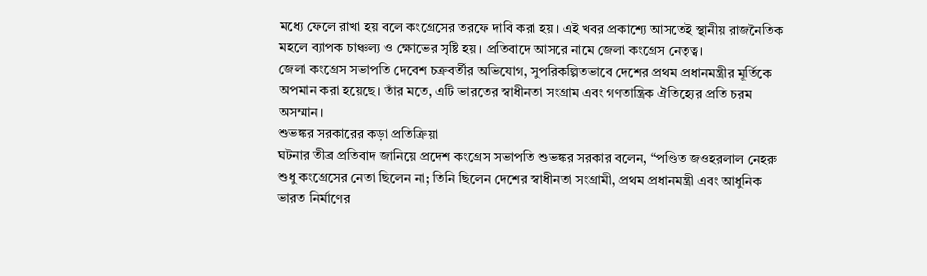মধ্যে ফেলে রাখা হয় বলে কংগ্রেসের তরফে দাবি করা হয়। এই খবর প্রকাশ্যে আসতেই স্থানীয় রাজনৈতিক মহলে ব্যাপক চাঞ্চল্য ও ক্ষোভের সৃষ্টি হয়। প্রতিবাদে আসরে নামে জেলা কংগ্রেস নেতৃত্ব।
জেলা কংগ্রেস সভাপতি দেবেশ চক্রবর্তীর অভিযোগ, সুপরিকল্পিতভাবে দেশের প্রথম প্রধানমন্ত্রীর মূর্তিকে অপমান করা হয়েছে। তাঁর মতে, এটি ভারতের স্বাধীনতা সংগ্রাম এবং গণতান্ত্রিক ঐতিহ্যের প্রতি চরম অসম্মান।
শুভঙ্কর সরকারের কড়া প্রতিক্রিয়া
ঘটনার তীব্র প্রতিবাদ জানিয়ে প্রদেশ কংগ্রেস সভাপতি শুভঙ্কর সরকার বলেন, “পণ্ডিত জওহরলাল নেহরু শুধু কংগ্রেসের নেতা ছিলেন না; তিনি ছিলেন দেশের স্বাধীনতা সংগ্রামী, প্রথম প্রধানমন্ত্রী এবং আধুনিক ভারত নির্মাণের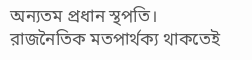অন্যতম প্রধান স্থপতি। রাজনৈতিক মতপার্থক্য থাকতেই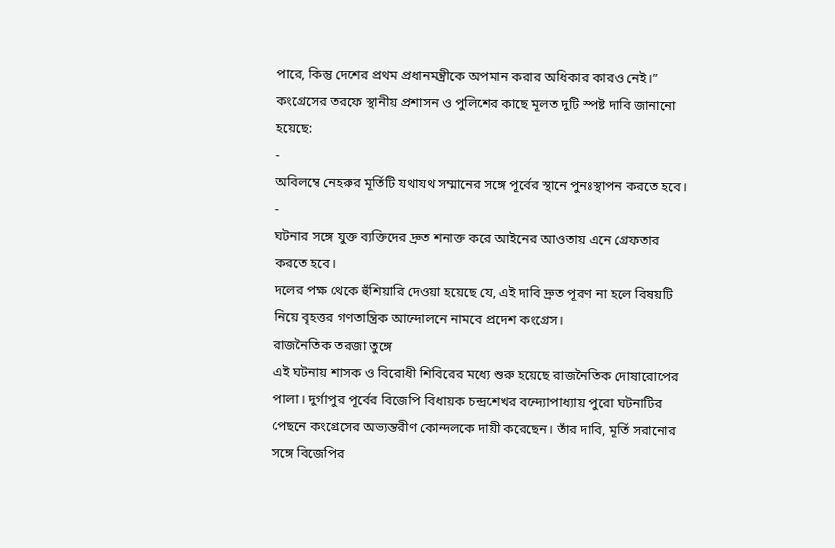পারে, কিন্তু দেশের প্রথম প্রধানমন্ত্রীকে অপমান করার অধিকার কারও নেই।”
কংগ্রেসের তরফে স্থানীয় প্রশাসন ও পুলিশের কাছে মূলত দুটি স্পষ্ট দাবি জানানো হয়েছে:
-
অবিলম্বে নেহরুর মূর্তিটি যথাযথ সম্মানের সঙ্গে পূর্বের স্থানে পুনঃস্থাপন করতে হবে।
-
ঘটনার সঙ্গে যুক্ত ব্যক্তিদের দ্রুত শনাক্ত করে আইনের আওতায় এনে গ্রেফতার করতে হবে।
দলের পক্ষ থেকে হুঁশিয়ারি দেওয়া হয়েছে যে, এই দাবি দ্রুত পূরণ না হলে বিষয়টি নিয়ে বৃহত্তর গণতান্ত্রিক আন্দোলনে নামবে প্রদেশ কংগ্রেস।
রাজনৈতিক তরজা তুঙ্গে
এই ঘটনায় শাসক ও বিরোধী শিবিরের মধ্যে শুরু হয়েছে রাজনৈতিক দোষারোপের পালা। দুর্গাপুর পূর্বের বিজেপি বিধায়ক চন্দ্রশেখর বন্দ্যোপাধ্যায় পুরো ঘটনাটির পেছনে কংগ্রেসের অভ্যন্তরীণ কোন্দলকে দায়ী করেছেন। তাঁর দাবি, মূর্তি সরানোর সঙ্গে বিজেপির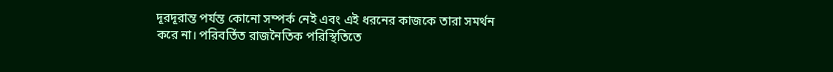দূরদূরান্ত পর্যন্ত কোনো সম্পর্ক নেই এবং এই ধরনের কাজকে তারা সমর্থন করে না। পরিবর্তিত রাজনৈতিক পরিস্থিতিতে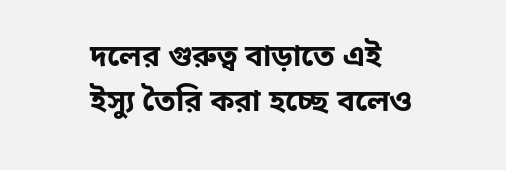দলের গুরুত্ব বাড়াতে এই ইস্যু তৈরি করা হচ্ছে বলেও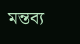মন্তব্য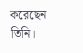করেছেন তিনি।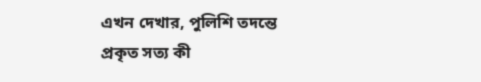এখন দেখার, পুলিশি তদন্তে প্রকৃত সত্য কী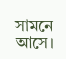সামনে আসে।